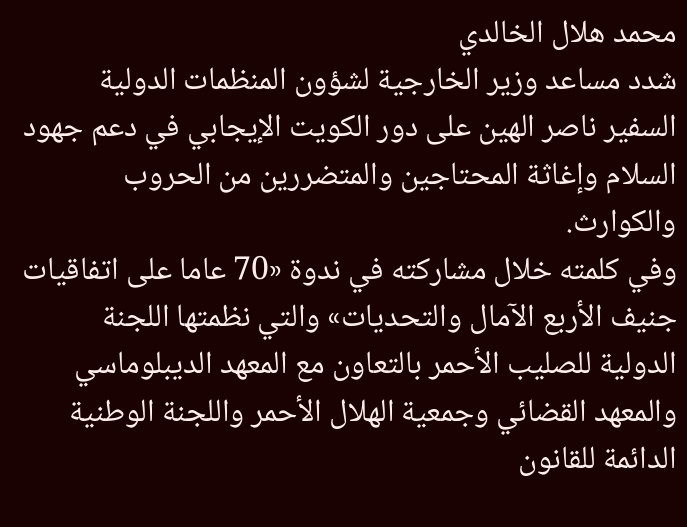محمد هلال الخالدي
شدد مساعد وزير الخارجية لشؤون المنظمات الدولية السفير ناصر الهين على دور الكويت الإيجابي في دعم جهود السلام وإغاثة المحتاجين والمتضررين من الحروب والكوارث.
وفي كلمته خلال مشاركته في ندوة «70 عاما على اتفاقيات جنيف الأربع الآمال والتحديات» والتي نظمتها اللجنة الدولية للصليب الأحمر بالتعاون مع المعهد الديبلوماسي والمعهد القضائي وجمعية الهلال الأحمر واللجنة الوطنية الدائمة للقانون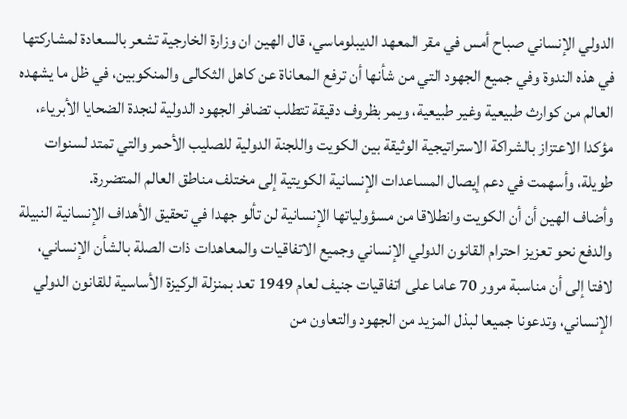الدولي الإنساني صباح أمس في مقر المعهد الديبلوماسي، قال الهين ان وزارة الخارجية تشعر بالسعادة لمشاركتها في هذه الندوة وفي جميع الجهود التي من شأنها أن ترفع المعاناة عن كاهل الثكالى والمنكوبين، في ظل ما يشهده العالم من كوارث طبيعية وغير طبيعية، ويمر بظروف دقيقة تتطلب تضافر الجهود الدولية لنجدة الضحايا الأبرياء، مؤكدا الاعتزاز بالشراكة الاستراتيجية الوثيقة بين الكويت واللجنة الدولية للصليب الأحمر والتي تمتد لسنوات طويلة، وأسهمت في دعم إيصال المساعدات الإنسانية الكويتية إلى مختلف مناطق العالم المتضررة.
وأضاف الهين أن أن الكويت وانطلاقا من مسؤولياتها الإنسانية لن تألو جهدا في تحقيق الأهداف الإنسانية النبيلة والدفع نحو تعزيز احترام القانون الدولي الإنساني وجميع الاتفاقيات والمعاهدات ذات الصلة بالشأن الإنساني، لافتا إلى أن مناسبة مرور 70 عاما على اتفاقيات جنيف لعام 1949 تعد بمنزلة الركيزة الأساسية للقانون الدولي الإنساني، وتدعونا جميعا لبذل المزيد من الجهود والتعاون من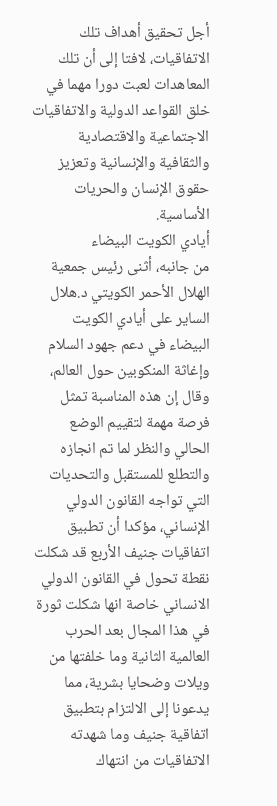أجل تحقيق أهداف تلك الاتفاقيات، لافتا إلى أن تلك المعاهدات لعبت دورا مهما في خلق القواعد الدولية والاتفاقيات الاجتماعية والاقتصادية والثقافية والإنسانية وتعزيز حقوق الإنسان والحريات الأساسية.
أيادي الكويت البيضاء
من جانبه، أثنى رئيس جمعية الهلال الأحمر الكويتي د.هلال الساير على أيادي الكويت البيضاء في دعم جهود السلام وإغاثة المنكوبين حول العالم، وقال إن هذه المناسبة تمثل فرصة مهمة لتقييم الوضع الحالي والنظر لما تم انجازه والتطلع للمستقبل والتحديات التي تواجه القانون الدولي الإنساني، مؤكدا أن تطبيق اتفاقيات جنيف الأربع قد شكلت نقطة تحول في القانون الدولي الانساني خاصة انها شكلت ثورة في هذا المجال بعد الحرب العالمية الثانية وما خلفتها من ويلات وضحايا بشرية، مما يدعونا إلى الالتزام بتطبيق اتفاقية جنيف وما شهدته الاتفاقيات من انتهاك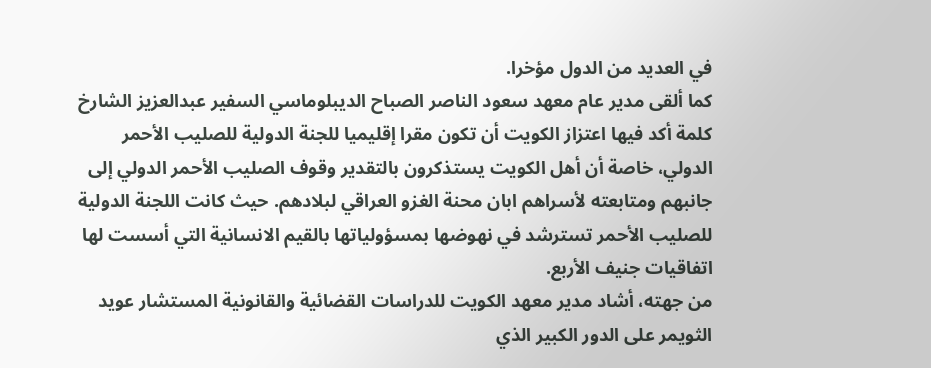في العديد من الدول مؤخرا.
كما ألقى مدير عام معهد سعود الناصر الصباح الديبلوماسي السفير عبدالعزيز الشارخ كلمة أكد فيها اعتزاز الكويت أن تكون مقرا إقليميا للجنة الدولية للصليب الأحمر الدولي، خاصة أن أهل الكويت يستذكرون بالتقدير وقوف الصليب الأحمر الدولي إلى جانبهم ومتابعته لأسراهم ابان محنة الغزو العراقي لبلادهم. حيث كانت اللجنة الدولية للصليب الأحمر تسترشد في نهوضها بمسؤولياتها بالقيم الانسانية التي أسست لها اتفاقيات جنيف الأربع.
من جهته، أشاد مدير معهد الكويت للدراسات القضائية والقانونية المستشار عويد الثويمر على الدور الكبير الذي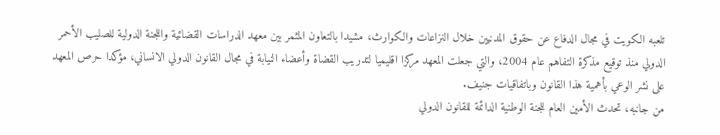تلعبه الكويت في مجال الدفاع عن حقوق المدنيين خلال النزاعات والكوارث، مشيدا بالتعاون المثمر بين معهد الدراسات القضائية واللجنة الدولية للصليب الأحمر الدولي منذ توقيع مذكرة التفاهم عام 2004، والتي جعلت المعهد مركزا اقليميا لتدريب القضاة وأعضاء النيابة في مجال القانون الدولي الانساني، مؤكدا حرص المعهد على نشر الوعي بأهمية هذا القانون وباتفاقيات جنيف.
من جانبه، تحدث الأمين العام للجنة الوطنية الدائمة للقانون الدولي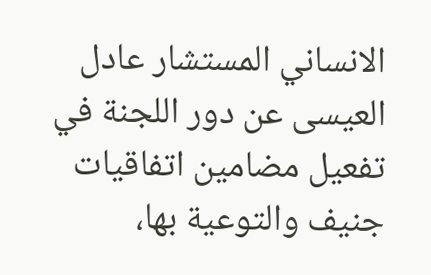الانساني المستشار عادل العيسى عن دور اللجنة في تفعيل مضامين اتفاقيات جنيف والتوعية بها،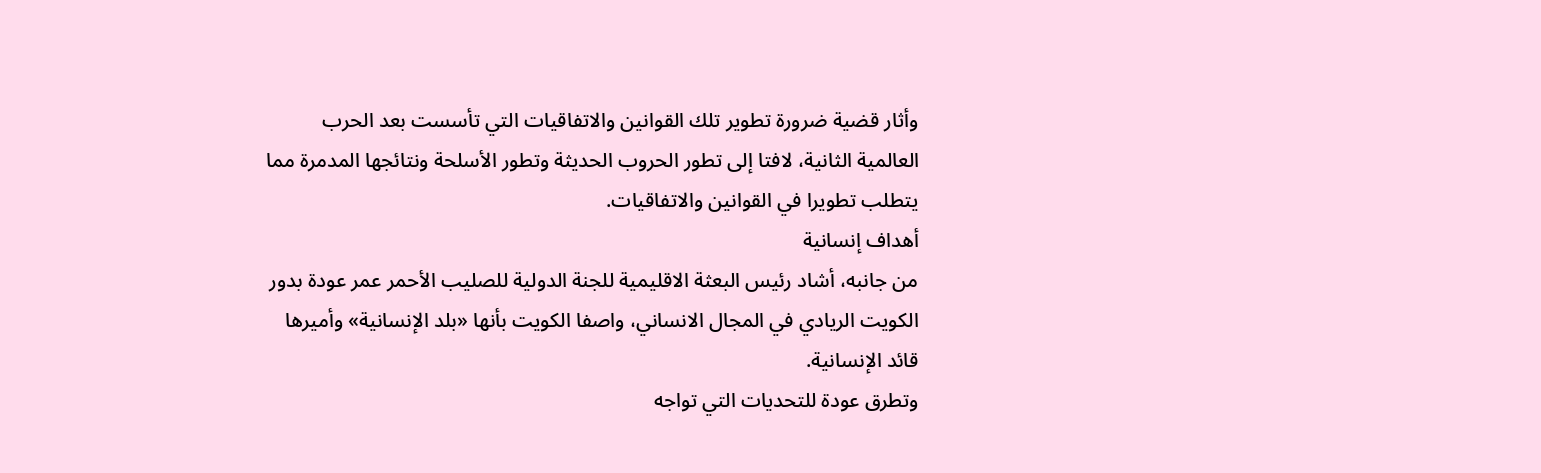وأثار قضية ضرورة تطوير تلك القوانين والاتفاقيات التي تأسست بعد الحرب العالمية الثانية، لافتا إلى تطور الحروب الحديثة وتطور الأسلحة ونتائجها المدمرة مما يتطلب تطويرا في القوانين والاتفاقيات.
أهداف إنسانية
من جانبه، أشاد رئيس البعثة الاقليمية للجنة الدولية للصليب الأحمر عمر عودة بدور الكويت الريادي في المجال الانساني، واصفا الكويت بأنها «بلد الإنسانية» وأميرها قائد الإنسانية.
وتطرق عودة للتحديات التي تواجه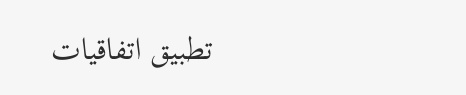تطبيق اتفاقيات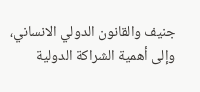جنيف والقانون الدولي الانساني، وإلى أهمية الشراكة الدولية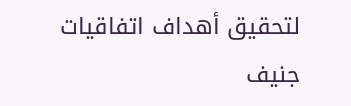لتحقيق أهداف اتفاقيات جنيف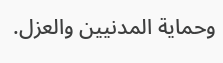وحماية المدنيين والعزل.